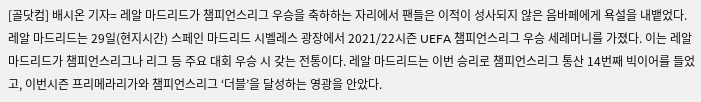[골닷컴] 배시온 기자= 레알 마드리드가 챔피언스리그 우승을 축하하는 자리에서 팬들은 이적이 성사되지 않은 음바페에게 욕설을 내뱉었다.
레알 마드리드는 29일(현지시간) 스페인 마드리드 시벨레스 광장에서 2021/22시즌 UEFA 챔피언스리그 우승 세레머니를 가졌다. 이는 레알 마드리드가 챔피언스리그나 리그 등 주요 대회 우승 시 갖는 전통이다. 레알 마드리드는 이번 승리로 챔피언스리그 통산 14번째 빅이어를 들었고, 이번시즌 프리메라리가와 챔피언스리그 ‘더블’을 달성하는 영광을 안았다.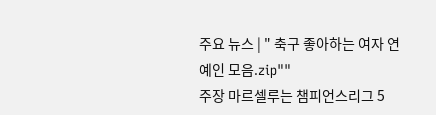주요 뉴스 | " 축구 좋아하는 여자 연예인 모음.zip""
주장 마르셀루는 챔피언스리그 5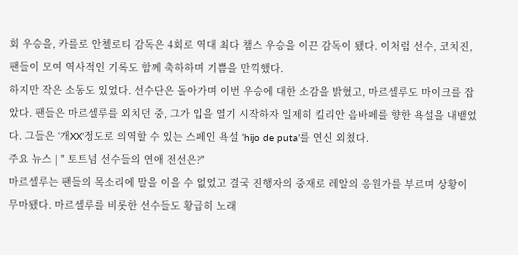회 우승을, 카를로 안첼로티 감독은 4회로 역대 최다 챔스 우승을 이끈 감독이 됐다. 이처럼 선수, 코치진, 팬들이 모여 역사적인 기록도 함께 축하하며 기쁨을 만끽했다.
하지만 작은 소동도 있었다. 선수단은 돌아가며 이번 우승에 대한 소감을 밝혔고, 마르셀루도 마이크를 잡았다. 팬들은 마르셀루를 외치던 중, 그가 입을 열기 시작하자 일제히 킬리안 음바페를 향한 욕설을 내뱉었다. 그들은 ‘개XX’정도로 의역할 수 있는 스페인 욕설 ‘hijo de puta’를 연신 외쳤다.
주요 뉴스 | " 토트넘 선수들의 연애 전선은?"
마르셀루는 팬들의 목소리에 말을 이을 수 없었고 결국 진행자의 중재로 레알의 응원가를 부르며 상황이 무마됐다. 마르셀루를 비롯한 선수들도 황급히 노래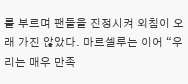를 부르며 팬들을 진정시켜 외침이 오래 가진 않았다. 마르셀루는 이어 “우리는 매우 만족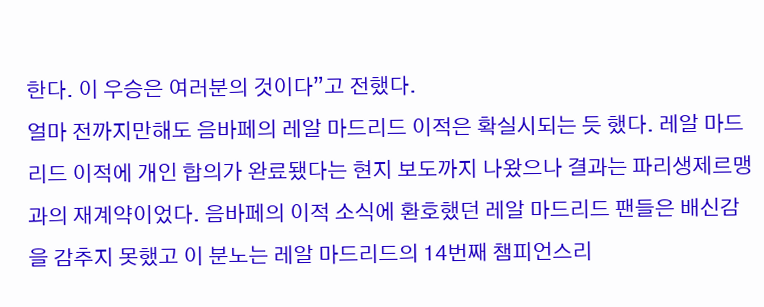한다. 이 우승은 여러분의 것이다”고 전했다.
얼마 전까지만해도 음바페의 레알 마드리드 이적은 확실시되는 듯 했다. 레알 마드리드 이적에 개인 합의가 완료됐다는 현지 보도까지 나왔으나 결과는 파리생제르맹과의 재계약이었다. 음바페의 이적 소식에 환호했던 레알 마드리드 팬들은 배신감을 감추지 못했고 이 분노는 레알 마드리드의 14번째 챔피언스리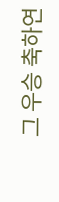그 우승 축하연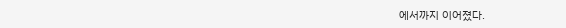에서까지 이어졌다.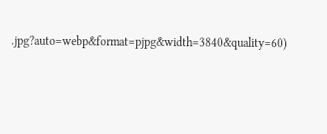.jpg?auto=webp&format=pjpg&width=3840&quality=60)